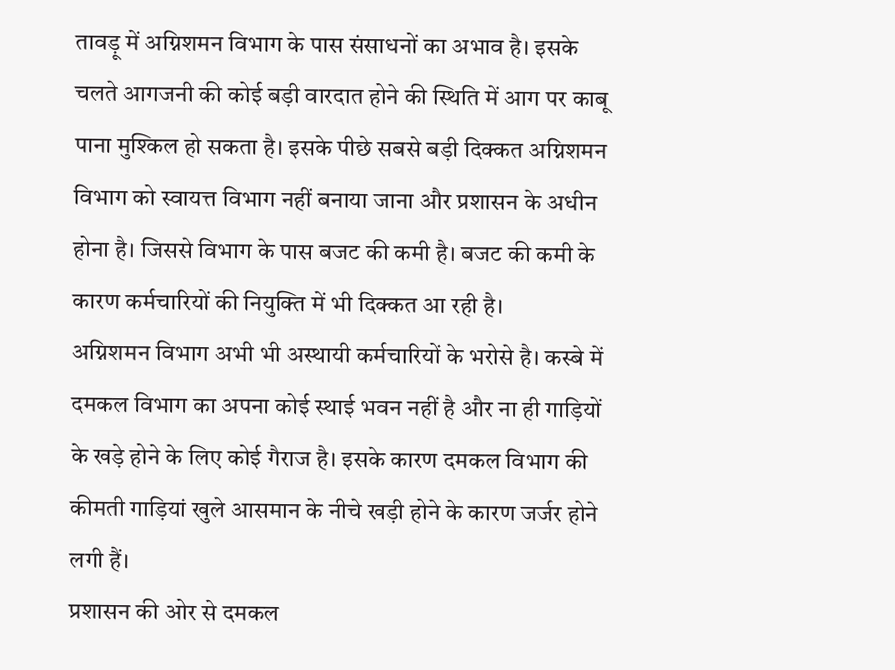तावड़ू में अग्निशमन विभाग के पास संसाधनों का अभाव है। इसके चलते आगजनी की कोई बड़ी वारदात होने की स्थिति में आग पर काबू पाना मुश्किल हो सकता है। इसके पीछे सबसे बड़ी दिक्कत अग्निशमन विभाग को स्वायत्त विभाग नहीं बनाया जाना और प्रशासन के अधीन होना है। जिससे विभाग के पास बजट की कमी है। बजट की कमी के कारण कर्मचारियों की नियुक्ति में भी दिक्कत आ रही है।
अग्निशमन विभाग अभी भी अस्थायी कर्मचारियों के भरोसे है। कस्बे में दमकल विभाग का अपना कोई स्थाई भवन नहीं है और ना ही गाड़ियों के खड़े होने के लिए कोई गैराज है। इसके कारण दमकल विभाग की कीमती गाड़ियां खुले आसमान के नीचे खड़ी होने के कारण जर्जर होने लगी हैं।
प्रशासन की ओर से दमकल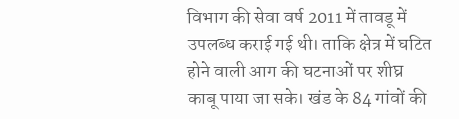विभाग की सेवा वर्ष 2011 में तावडू में उपलब्ध कराई गई थी। ताकि क्षेत्र में घटित होने वाली आग की घटनाओं पर शीघ्र काबू पाया जा सके। खंड के 84 गांवों की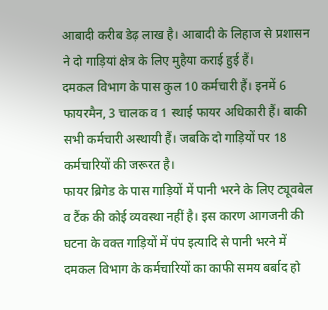आबादी करीब डेढ़ लाख है। आबादी के लिहाज से प्रशासन ने दो गाड़ियां क्षेत्र के लिए मुहैया कराई हुई हैं।
दमकल विभाग के पास कुल 10 कर्मचारी हैं। इनमें 6 फायरमैन, 3 चालक व 1 स्थाई फायर अधिकारी हैं। बाकी सभी कर्मचारी अस्थायी हैं। जबकि दो गाड़ियों पर 18 कर्मचारियों की जरूरत है।
फायर ब्रिगेड के पास गाड़ियों में पानी भरने के लिए ट्यूवबेल व टैंक की कोई व्यवस्था नहीं है। इस कारण आगजनी की घटना के वक्त गाड़ियों में पंप इत्यादि से पानी भरने में दमकल विभाग के कर्मचारियों का काफी समय बर्बाद हो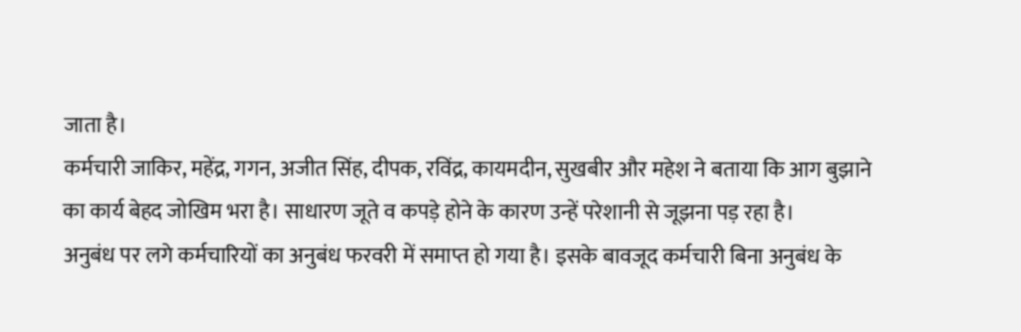जाता है।
कर्मचारी जाकिर, महेंद्र, गगन, अजीत सिंह, दीपक, रविंद्र, कायमदीन, सुखबीर और महेश ने बताया कि आग बुझाने का कार्य बेहद जोखिम भरा है। साधारण जूते व कपड़े होने के कारण उन्हें परेशानी से जूझना पड़ रहा है।
अनुबंध पर लगे कर्मचारियों का अनुबंध फरवरी में समाप्त हो गया है। इसके बावजूद कर्मचारी बिना अनुबंध के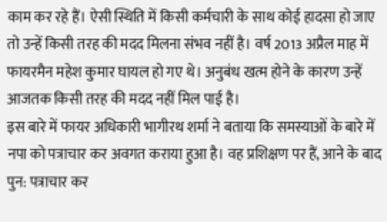काम कर रहे हैं। ऐसी स्थिति में किसी कर्मचारी के साथ कोई हादसा हो जाए तो उन्हें किसी तरह की मदद मिलना संभव नहीं है। वर्ष 2013 अप्रैल माह में फायरमैन महेश कुमार घायल हो गए थे। अनुबंध खत्म होने के कारण उन्हें आजतक किसी तरह की मदद नहीं मिल पाई है।
इस बारे में फायर अधिकारी भागीरथ शर्मा ने बताया कि समस्याओं के बारे में नपा को पत्राचार कर अवगत कराया हुआ है। वह प्रशिक्षण पर हैं, आने के बाद पुन: पत्राचार कर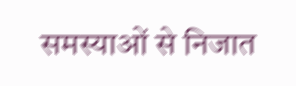समस्याओं से निजात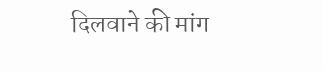दिलवाने की मांग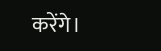करेंगे।